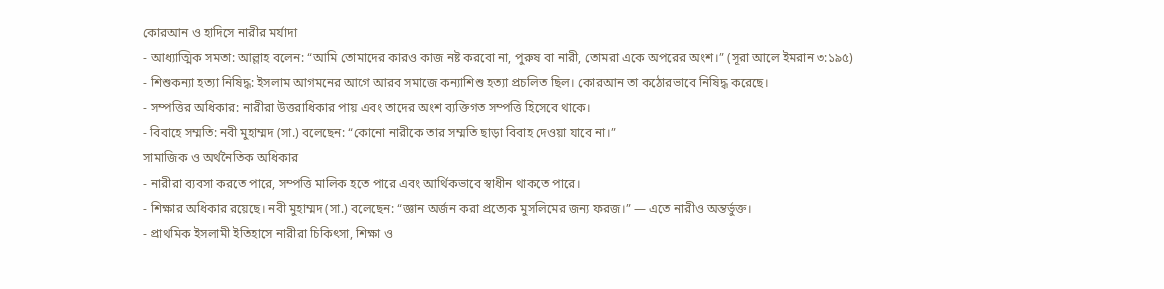কোরআন ও হাদিসে নারীর মর্যাদা
- আধ্যাত্মিক সমতা: আল্লাহ বলেন: “আমি তোমাদের কারও কাজ নষ্ট করবো না, পুরুষ বা নারী, তোমরা একে অপরের অংশ।” (সূরা আলে ইমরান ৩:১৯৫)
- শিশুকন্যা হত্যা নিষিদ্ধ: ইসলাম আগমনের আগে আরব সমাজে কন্যাশিশু হত্যা প্রচলিত ছিল। কোরআন তা কঠোরভাবে নিষিদ্ধ করেছে।
- সম্পত্তির অধিকার: নারীরা উত্তরাধিকার পায় এবং তাদের অংশ ব্যক্তিগত সম্পত্তি হিসেবে থাকে।
- বিবাহে সম্মতি: নবী মুহাম্মদ (সা.) বলেছেন: “কোনো নারীকে তার সম্মতি ছাড়া বিবাহ দেওয়া যাবে না।”
সামাজিক ও অর্থনৈতিক অধিকার
- নারীরা ব্যবসা করতে পারে, সম্পত্তি মালিক হতে পারে এবং আর্থিকভাবে স্বাধীন থাকতে পারে।
- শিক্ষার অধিকার রয়েছে। নবী মুহাম্মদ (সা.) বলেছেন: “জ্ঞান অর্জন করা প্রত্যেক মুসলিমের জন্য ফরজ।” — এতে নারীও অন্তর্ভুক্ত।
- প্রাথমিক ইসলামী ইতিহাসে নারীরা চিকিৎসা, শিক্ষা ও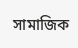সামাজিক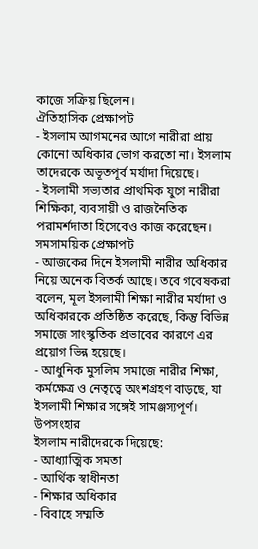কাজে সক্রিয় ছিলেন।
ঐতিহাসিক প্রেক্ষাপট
- ইসলাম আগমনের আগে নারীরা প্রায় কোনো অধিকার ভোগ করতো না। ইসলাম তাদেরকে অভূতপূর্ব মর্যাদা দিয়েছে।
- ইসলামী সভ্যতার প্রাথমিক যুগে নারীরা শিক্ষিকা, ব্যবসায়ী ও রাজনৈতিক পরামর্শদাতা হিসেবেও কাজ করেছেন।
সমসাময়িক প্রেক্ষাপট
- আজকের দিনে ইসলামী নারীর অধিকার নিয়ে অনেক বিতর্ক আছে। তবে গবেষকরা বলেন, মূল ইসলামী শিক্ষা নারীর মর্যাদা ও অধিকারকে প্রতিষ্ঠিত করেছে, কিন্তু বিভিন্ন সমাজে সাংস্কৃতিক প্রভাবের কারণে এর প্রয়োগ ভিন্ন হয়েছে।
- আধুনিক মুসলিম সমাজে নারীর শিক্ষা, কর্মক্ষেত্র ও নেতৃত্বে অংশগ্রহণ বাড়ছে, যা ইসলামী শিক্ষার সঙ্গেই সামঞ্জস্যপূর্ণ।
উপসংহার
ইসলাম নারীদেরকে দিয়েছে:
- আধ্যাত্মিক সমতা
- আর্থিক স্বাধীনতা
- শিক্ষার অধিকার
- বিবাহে সম্মতি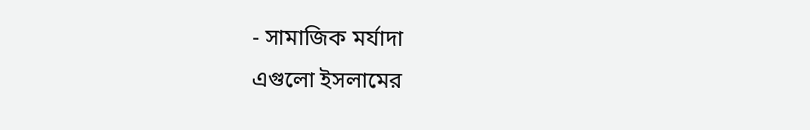- সামাজিক মর্যাদা
এগুলো ইসলামের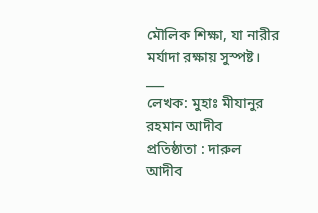মৌলিক শিক্ষা, যা নারীর মর্যাদা রক্ষায় সুস্পষ্ট।
___
লেখক: মুহাঃ মীযানুর রহমান আদীব
প্রতিষ্ঠাতা : দারুল আদীব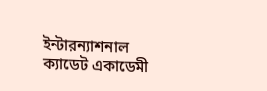ইন্টারন্যাশনাল ক্যাডেট একাডেমী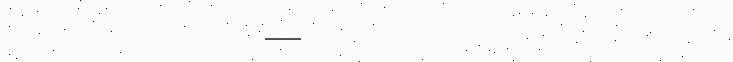___